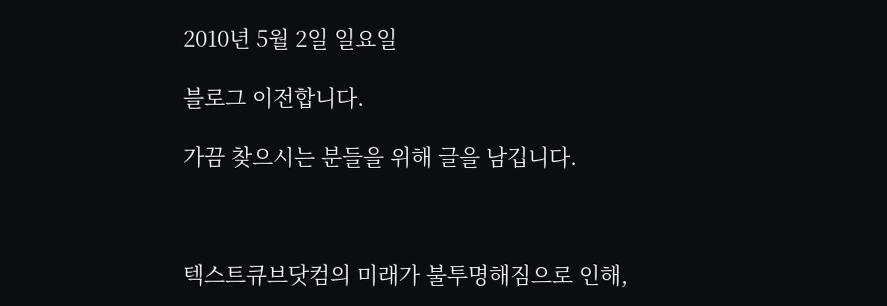2010년 5월 2일 일요일

블로그 이전합니다.

가끔 찾으시는 분들을 위해 글을 남깁니다.



텍스트큐브닷컴의 미래가 불투명해짐으로 인해,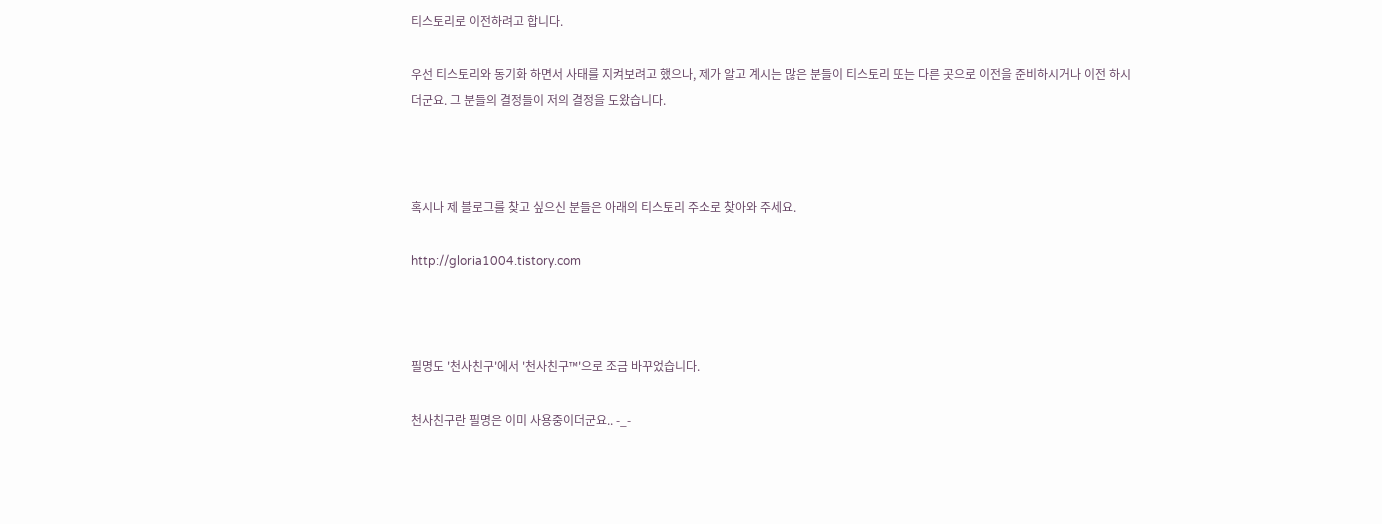티스토리로 이전하려고 합니다.

우선 티스토리와 동기화 하면서 사태를 지켜보려고 했으나, 제가 알고 계시는 많은 분들이 티스토리 또는 다른 곳으로 이전을 준비하시거나 이전 하시더군요. 그 분들의 결정들이 저의 결정을 도왔습니다.



혹시나 제 블로그를 찾고 싶으신 분들은 아래의 티스토리 주소로 찾아와 주세요.

http://gloria1004.tistory.com



필명도 '천사친구'에서 '천사친구™'으로 조금 바꾸었습니다.

천사친구란 필명은 이미 사용중이더군요.. -_-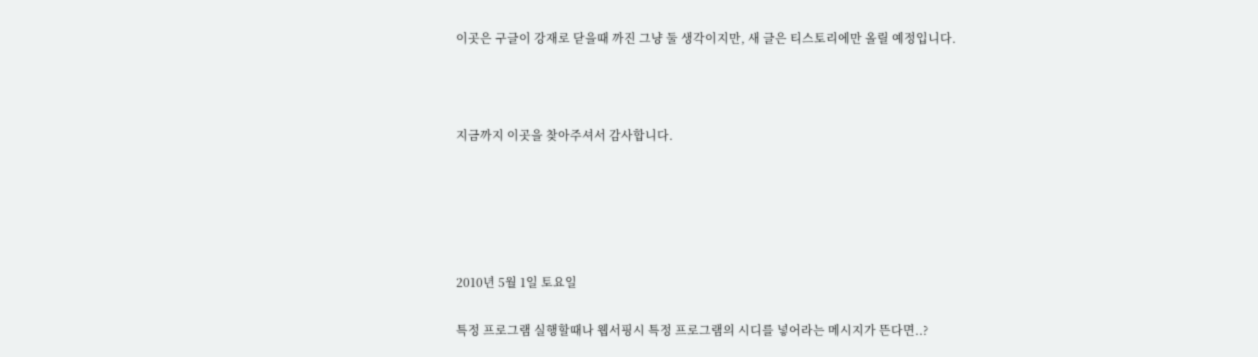이곳은 구글이 강재로 닫을때 까진 그냥 둘 생각이지만, 새 글은 티스토리에만 올릴 예정입니다.



지금까지 이곳을 찾아주셔서 감사합니다.





2010년 5월 1일 토요일

특정 프로그램 실행할때나 웹서핑시 특정 프로그램의 시디를 넣어라는 메시지가 뜬다면..?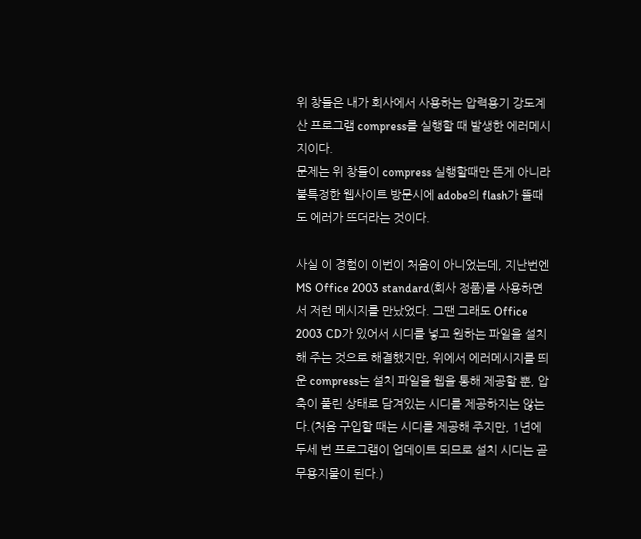위 창들은 내가 회사에서 사용하는 압력용기 강도계산 프로그램 compress를 실행할 때 발생한 에러메시지이다.
문제는 위 창들이 compress 실행할때만 뜬게 아니라 불특정한 웹사이트 방문시에 adobe의 flash가 뜰때도 에러가 뜨더라는 것이다.

사실 이 경험이 이번이 처음이 아니었는데, 지난번엔 MS Office 2003 standard(회사 정품)를 사용하면서 저런 메시지를 만났었다. 그땐 그래도 Office 2003 CD가 있어서 시디를 넣고 원하는 파일을 설치해 주는 것으로 해결했지만, 위에서 에러메시지를 띄운 compress는 설치 파일을 웹을 통해 제공할 뿐, 압축이 풀린 상태로 담겨있는 시디를 제공하지는 않는다.(처음 구입할 때는 시디를 제공해 주지만, 1년에 두세 번 프로그램이 업데이트 되므로 설치 시디는 곧 무용지물이 된다.)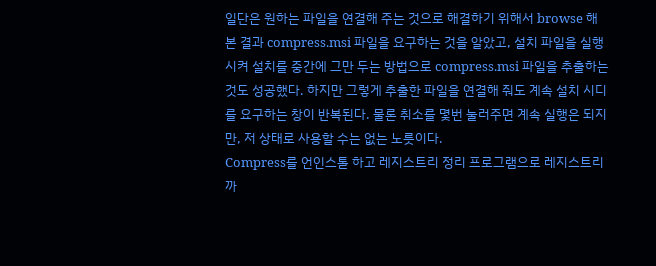일단은 원하는 파일을 연결해 주는 것으로 해결하기 위해서 browse 해 본 결과 compress.msi 파일을 요구하는 것을 알았고, 설치 파일을 실행시켜 설치를 중간에 그만 두는 방법으로 compress.msi 파일을 추출하는 것도 성공했다. 하지만 그렇게 추출한 파일을 연결해 줘도 계속 설치 시디를 요구하는 창이 반복된다. 물론 취소를 몇번 눌러주면 계속 실행은 되지만, 저 상태로 사용할 수는 없는 노릇이다.
Compress를 언인스톨 하고 레지스트리 정리 프로그램으로 레지스트리까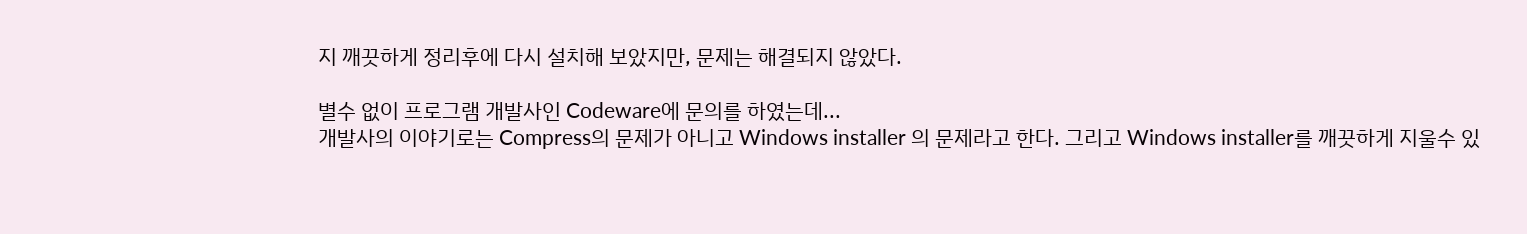지 깨끗하게 정리후에 다시 설치해 보았지만, 문제는 해결되지 않았다.

별수 없이 프로그램 개발사인 Codeware에 문의를 하였는데...
개발사의 이야기로는 Compress의 문제가 아니고 Windows installer 의 문제라고 한다. 그리고 Windows installer를 깨끗하게 지울수 있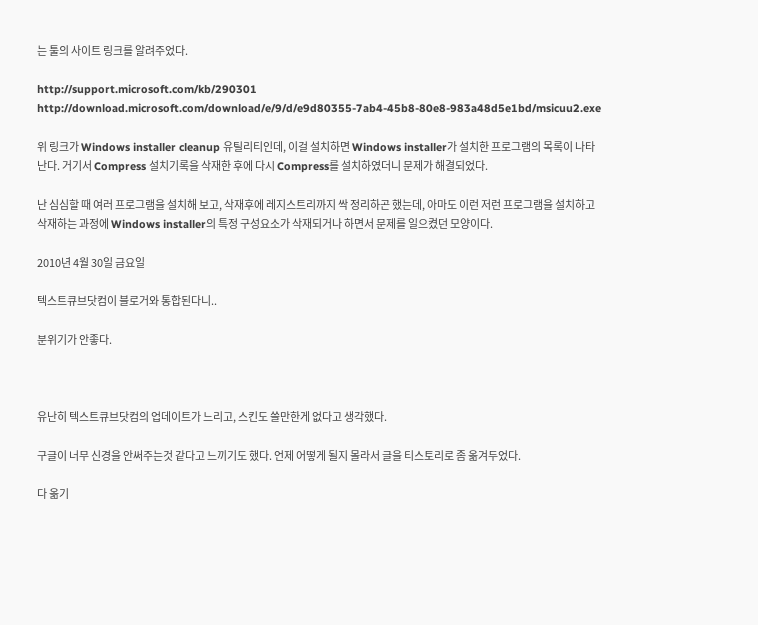는 툴의 사이트 링크를 알려주었다.

http://support.microsoft.com/kb/290301
http://download.microsoft.com/download/e/9/d/e9d80355-7ab4-45b8-80e8-983a48d5e1bd/msicuu2.exe

위 링크가 Windows installer cleanup 유틸리티인데, 이걸 설치하면 Windows installer가 설치한 프로그램의 목록이 나타난다. 거기서 Compress 설치기록을 삭재한 후에 다시 Compress를 설치하였더니 문제가 해결되었다.

난 심심할 때 여러 프로그램을 설치해 보고, 삭재후에 레지스트리까지 싹 정리하곤 했는데, 아마도 이런 저런 프로그램을 설치하고 삭재하는 과정에 Windows installer의 특정 구성요소가 삭재되거나 하면서 문제를 일으켰던 모양이다.

2010년 4월 30일 금요일

텍스트큐브닷컴이 블로거와 통합된다니..

분위기가 안좋다.



유난히 텍스트큐브닷컴의 업데이트가 느리고, 스킨도 쓸만한게 없다고 생각했다.

구글이 너무 신경을 안써주는것 같다고 느끼기도 했다. 언제 어떻게 될지 몰라서 글을 티스토리로 좀 옮겨두었다.

다 옮기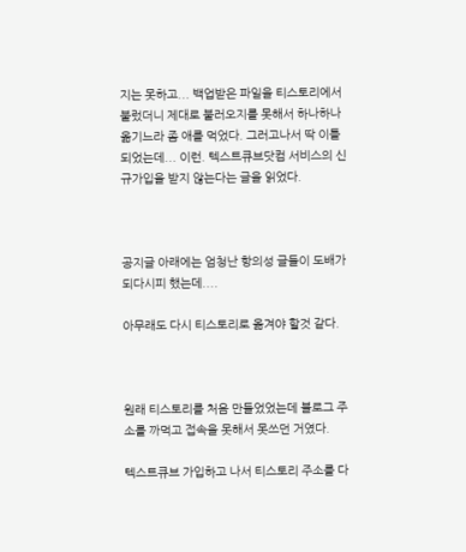지는 못하고... 백업받은 파일을 티스토리에서 불렀더니 제대로 불러오지를 못해서 하나하나 옮기느라 좀 애를 먹었다. 그러고나서 딱 이틀 되었는데... 이런. 텍스트큐브닷컴 서비스의 신규가입을 받지 않는다는 글을 읽었다.



공지글 아래에는 엄청난 항의성 글들이 도배가 되다시피 했는데....

아무래도 다시 티스토리로 옮겨야 할것 같다.



원래 티스토리를 처음 만들었었는데 블로그 주소를 까먹고 접속을 못해서 못쓰던 거였다.

텍스트큐브 가입하고 나서 티스토리 주소를 다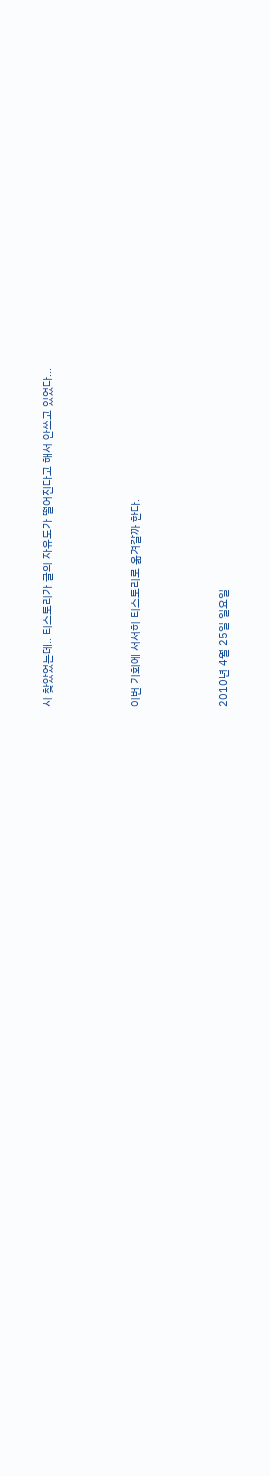시 찾았었는데.. 티스토리가 글의 자유도가 떨어진다고 해서 안쓰고 있었다...



이번 기회에 서서히 티스토리로 옮겨갈까 한다.



2010년 4월 25일 일요일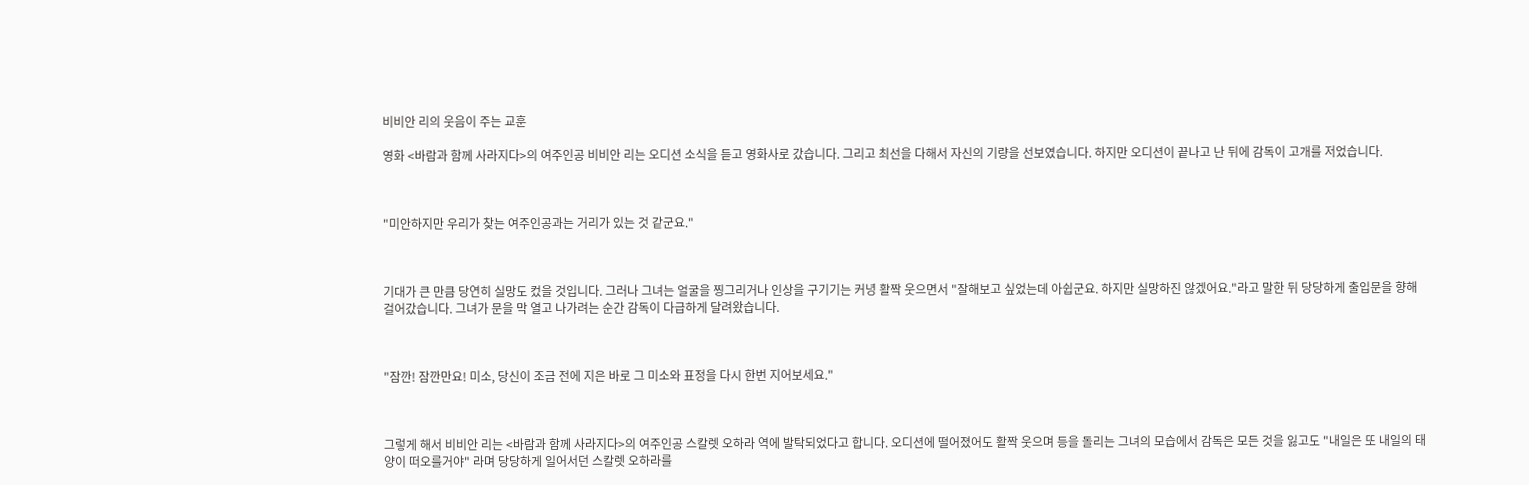비비안 리의 웃음이 주는 교훈

영화 <바람과 함께 사라지다>의 여주인공 비비안 리는 오디션 소식을 듣고 영화사로 갔습니다. 그리고 최선을 다해서 자신의 기량을 선보였습니다. 하지만 오디션이 끝나고 난 뒤에 감독이 고개를 저었습니다.



"미안하지만 우리가 찾는 여주인공과는 거리가 있는 것 같군요."



기대가 큰 만큼 당연히 실망도 컸을 것입니다. 그러나 그녀는 얼굴을 찡그리거나 인상을 구기기는 커녕 활짝 웃으면서 "잘해보고 싶었는데 아쉽군요. 하지만 실망하진 않겠어요."라고 말한 뒤 당당하게 출입문을 향해 걸어갔습니다. 그녀가 문을 막 열고 나가려는 순간 감독이 다급하게 달려왔습니다.



"잠깐! 잠깐만요! 미소, 당신이 조금 전에 지은 바로 그 미소와 표정을 다시 한번 지어보세요."



그렇게 해서 비비안 리는 <바람과 함께 사라지다>의 여주인공 스칼렛 오하라 역에 발탁되었다고 합니다. 오디션에 떨어졌어도 활짝 웃으며 등을 돌리는 그녀의 모습에서 감독은 모든 것을 잃고도 "내일은 또 내일의 태양이 떠오를거야" 라며 당당하게 일어서던 스칼렛 오하라를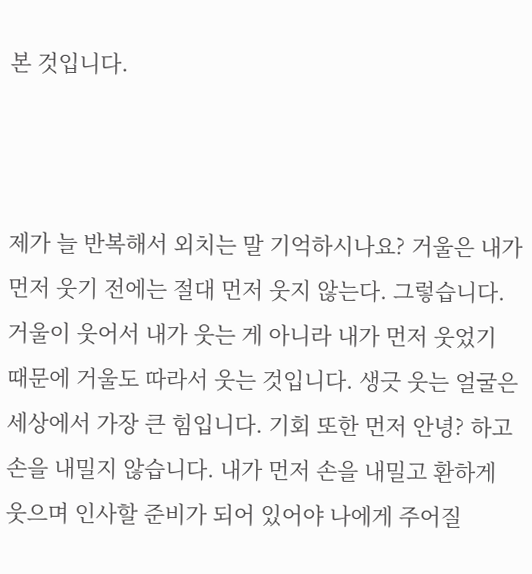본 것입니다.



제가 늘 반복해서 외치는 말 기억하시나요? 거울은 내가 먼저 웃기 전에는 절대 먼저 웃지 않는다. 그렇습니다. 거울이 웃어서 내가 웃는 게 아니라 내가 먼저 웃었기 때문에 거울도 따라서 웃는 것입니다. 생긋 웃는 얼굴은 세상에서 가장 큰 힘입니다. 기회 또한 먼저 안녕? 하고 손을 내밀지 않습니다. 내가 먼저 손을 내밀고 환하게 웃으며 인사할 준비가 되어 있어야 나에게 주어질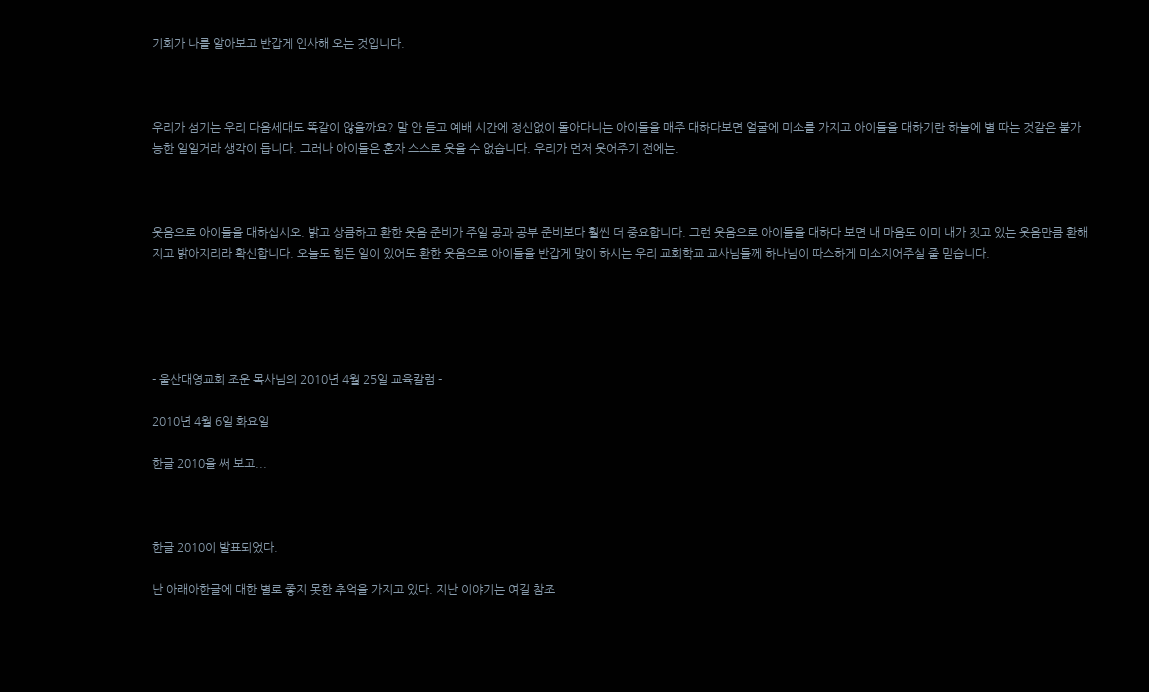기회가 나를 알아보고 반갑게 인사해 오는 것입니다.



우리가 섬기는 우리 다음세대도 똑같이 않을까요? 말 안 듣고 예배 시간에 정신없이 돌아다니는 아이들을 매주 대하다보면 얼굴에 미소를 가지고 아이들을 대하기란 하늘에 별 따는 것같은 불가능한 일일거라 생각이 듭니다. 그러나 아이들은 혼자 스스로 웃을 수 없습니다. 우리가 먼저 웃어주기 전에는.



웃음으로 아이들을 대하십시오. 밝고 상큼하고 환한 웃음 준비가 주일 공과 공부 준비보다 훨씬 더 중요합니다. 그런 웃음으로 아이들을 대하다 보면 내 마음도 이미 내가 짓고 있는 웃음만큼 환해지고 밝아지리라 확신합니다. 오늘도 힘든 일이 있어도 환한 웃음으로 아이들을 반갑게 맞이 하시는 우리 교회학교 교사님들께 하나님이 따스하게 미소지어주실 줄 믿습니다.





- 울산대영교회 조운 목사님의 2010년 4월 25일 교육칼럼 -

2010년 4월 6일 화요일

한글 2010을 써 보고...



한글 2010이 발표되었다.

난 아래아한글에 대한 별로 좋지 못한 추억을 가지고 있다. 지난 이야기는 여길 참조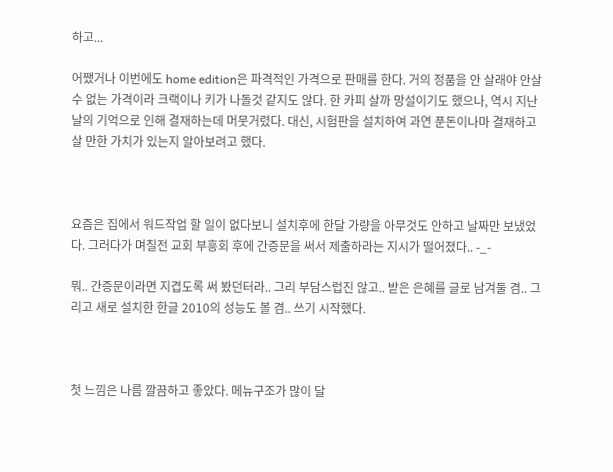하고...

어쨌거나 이번에도 home edition은 파격적인 가격으로 판매를 한다. 거의 정품을 안 살래야 안살수 없는 가격이라 크랙이나 키가 나돌것 같지도 않다. 한 카피 살까 망설이기도 했으나, 역시 지난날의 기억으로 인해 결재하는데 머뭇거렸다. 대신, 시험판을 설치하여 과연 푼돈이나마 결재하고 살 만한 가치가 있는지 알아보려고 했다.



요즘은 집에서 워드작업 할 일이 없다보니 설치후에 한달 가량을 아무것도 안하고 날짜만 보냈었다. 그러다가 며칠전 교회 부흥회 후에 간증문을 써서 제출하라는 지시가 떨어졌다.. -_-

뭐.. 간증문이라면 지겹도록 써 봤던터라.. 그리 부담스럽진 않고.. 받은 은혜를 글로 남겨둘 겸.. 그리고 새로 설치한 한글 2010의 성능도 볼 겸.. 쓰기 시작했다.



첫 느낌은 나름 깔끔하고 좋았다. 메뉴구조가 많이 달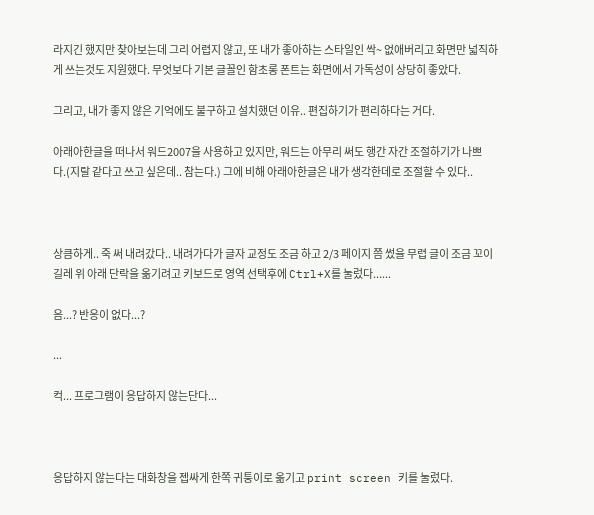라지긴 했지만 찾아보는데 그리 어렵지 않고, 또 내가 좋아하는 스타일인 싹~ 없애버리고 화면만 넓직하게 쓰는것도 지원했다. 무엇보다 기본 글꼴인 함초롱 폰트는 화면에서 가독성이 상당히 좋았다.

그리고, 내가 좋지 않은 기억에도 불구하고 설치했던 이유.. 편집하기가 편리하다는 거다.

아래아한글을 떠나서 워드2007을 사용하고 있지만, 워드는 아무리 써도 행간 자간 조절하기가 나쁘다.(지랄 같다고 쓰고 싶은데.. 참는다.) 그에 비해 아래아한글은 내가 생각한데로 조절할 수 있다..



상큼하게.. 죽 써 내려갔다.. 내려가다가 글자 교정도 조금 하고 2/3 페이지 쯤 썼을 무렵 글이 조금 꼬이길레 위 아래 단락을 옮기려고 키보드로 영역 선택후에 Ctrl+X를 눌렀다......

음...? 반응이 없다...?

...

컥... 프로그램이 응답하지 않는단다...



응답하지 않는다는 대화창을 젭싸게 한쪽 귀퉁이로 옮기고 print screen 키를 눌렀다.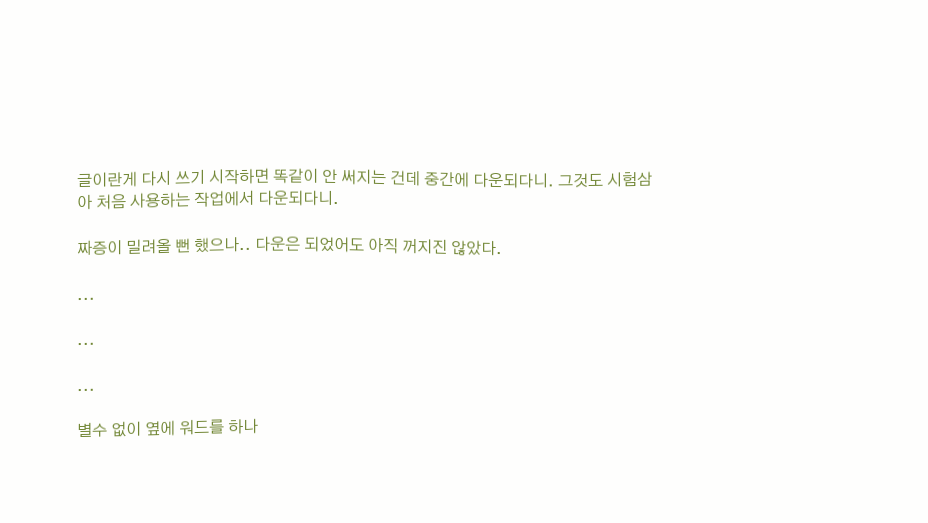글이란게 다시 쓰기 시작하면 똑같이 안 써지는 건데 중간에 다운되다니. 그것도 시험삼아 처음 사용하는 작업에서 다운되다니.

짜증이 밀려올 뻔 했으나.. 다운은 되었어도 아직 꺼지진 않았다.

...

...

...

별수 없이 옆에 워드를 하나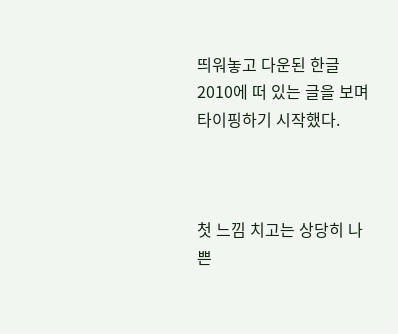띄워놓고 다운된 한글2010에 떠 있는 글을 보며 타이핑하기 시작했다.



첫 느낌 치고는 상당히 나쁜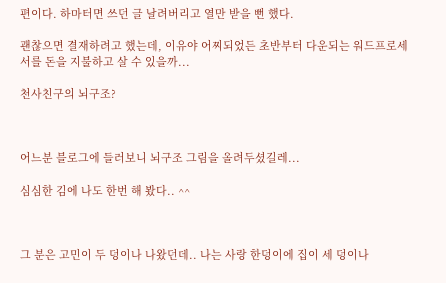편이다. 하마터면 쓰던 글 날려버리고 열만 받을 뻔 했다.

괜찮으면 결재하려고 했는데, 이유야 어찌되었든 초반부터 다운되는 워드프로세서를 돈을 지불하고 살 수 있을까...

천사친구의 뇌구조?



어느분 블로그에 들러보니 뇌구조 그림을 올려두셨길레...

심심한 김에 나도 한번 해 봤다.. ^^



그 분은 고민이 두 덩이나 나왔던데.. 나는 사랑 한덩이에 집이 세 덩이나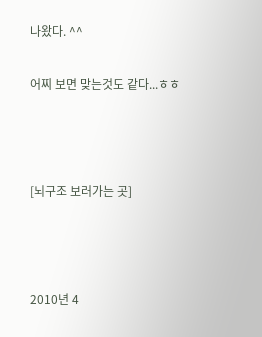나왔다. ^^

어찌 보면 맞는것도 같다...ㅎㅎ



[뇌구조 보러가는 곳]



2010년 4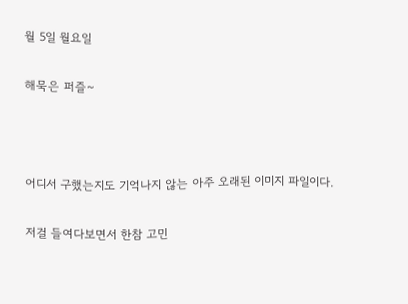월 5일 월요일

해묵은 퍼즐~



어디서 구했는지도 기억나지 않는 아주 오래된 이미지 파일이다.

저걸 들여다보면서 한참 고민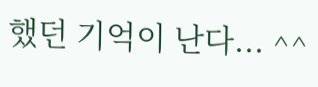했던 기억이 난다... ^^